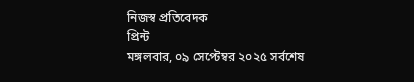নিজস্ব প্রতিবেদক
প্রিন্ট
মঙ্গলবার, ০৯ সেপ্টেম্বর ২০২৫ সর্বশেষ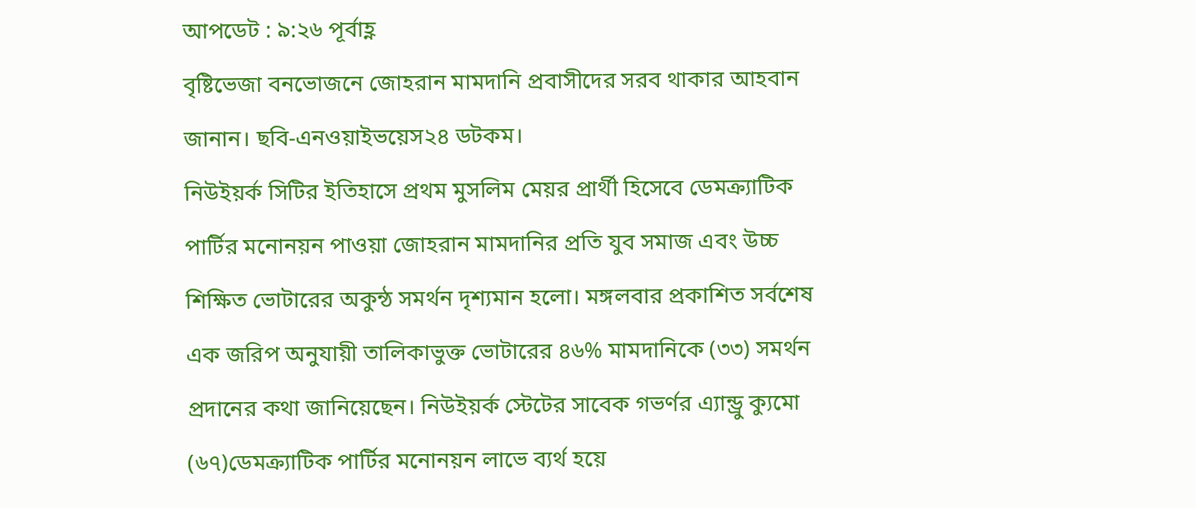আপডেট : ৯:২৬ পূর্বাহ্ণ
বৃষ্টিভেজা বনভোজনে জোহরান মামদানি প্রবাসীদের সরব থাকার আহবান জানান। ছবি-এনওয়াইভয়েস২৪ ডটকম।
নিউইয়র্ক সিটির ইতিহাসে প্রথম মুসলিম মেয়র প্রার্থী হিসেবে ডেমক্র্যাটিক পার্টির মনোনয়ন পাওয়া জোহরান মামদানির প্রতি যুব সমাজ এবং উচ্চ শিক্ষিত ভোটারের অকুন্ঠ সমর্থন দৃশ্যমান হলো। মঙ্গলবার প্রকাশিত সর্বশেষ এক জরিপ অনুযায়ী তালিকাভুক্ত ভোটারের ৪৬% মামদানিকে (৩৩) সমর্থন প্রদানের কথা জানিয়েছেন। নিউইয়র্ক স্টেটের সাবেক গভর্ণর এ্যান্ড্রু ক্যুমো (৬৭)ডেমক্র্যাটিক পার্টির মনোনয়ন লাভে ব্যর্থ হয়ে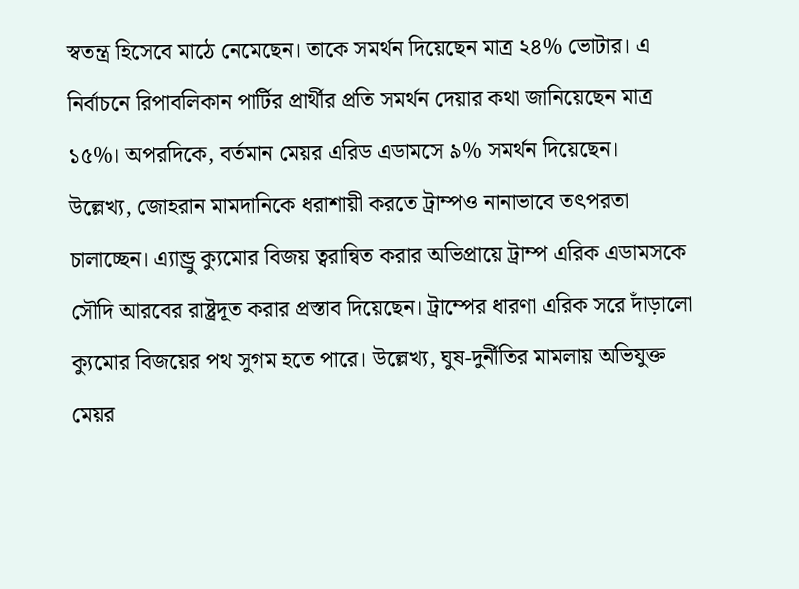স্বতন্ত্র হিসেবে মাঠে নেমেছেন। তাকে সমর্থন দিয়েছেন মাত্র ২৪% ভোটার। এ নির্বাচনে রিপাবলিকান পার্টির প্রার্থীর প্রতি সমর্থন দেয়ার কথা জানিয়েছেন মাত্র ১৫%। অপরদিকে, বর্তমান মেয়র এরিড এডামসে ৯% সমর্থন দিয়েছেন।
উল্লেখ্য, জোহরান মামদানিকে ধরাশায়ী করতে ট্রাম্পও নানাভাবে তৎপরতা চালাচ্ছেন। এ্যান্ড্রু ক্যুমোর বিজয় ত্বরান্বিত করার অভিপ্রায়ে ট্রাম্প এরিক এডামসকে সৌদি আরবের রাষ্ট্রদূত করার প্রস্তাব দিয়েছেন। ট্রাম্পের ধারণা এরিক সরে দাঁড়ালো ক্যুমোর বিজয়ের পথ সুগম হতে পারে। উল্লেখ্য, ঘুষ-দুর্নীতির মামলায় অভিযুক্ত মেয়র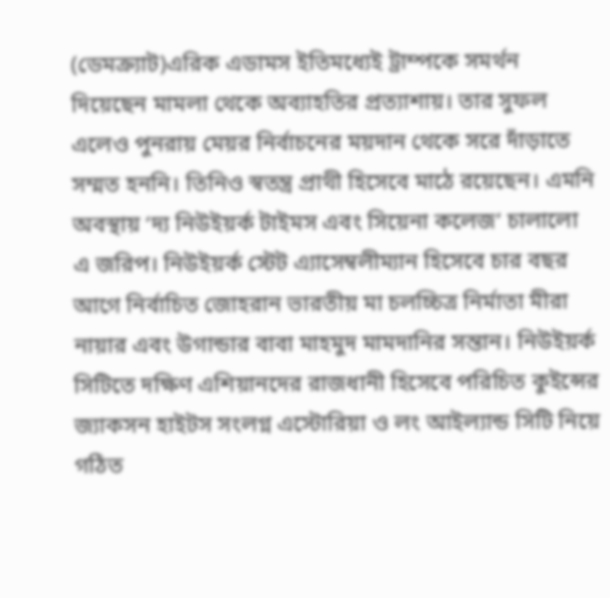(ডেমক্র্যাট)এরিক এডামস ইতিমধ্যেই ট্রাম্পকে সমর্থন দিয়েছেন মামলা থেকে অব্যাহতির প্রত্যাশায়। তার সুফল এলেও পুনরায় মেয়র নির্বাচনের ময়দান থেকে সরে দাঁড়াতে সম্মত হননি। তিনিও স্বতন্ত্র প্রাথী হিসেবে মাঠে রয়েছেন। এমনি অবস্থায় ‘দ্য নিউইয়র্ক টাইমস এবং সিয়েনা কলেজ’ চালালো এ জরিপ। নিউইয়র্ক স্টেট এ্যাসেম্বলীম্যান হিসেবে চার বছর আগে নির্বাচিত জোহরান ভারতীয় মা চলচ্চিত্র নির্মাতা মীরা নায়ার এবং উগান্ডার বাবা মাহমুদ মামদানির সন্তান। নিউইয়র্ক সিটিতে দক্ষিণ এশিয়ানদের রাজধানী হিসেবে পরিচিত কুইন্সের জ্যাকসন হাইটস সংলগ্ন এস্টোরিয়া ও লং আইল্যান্ড সিটি নিয়ে গঠিত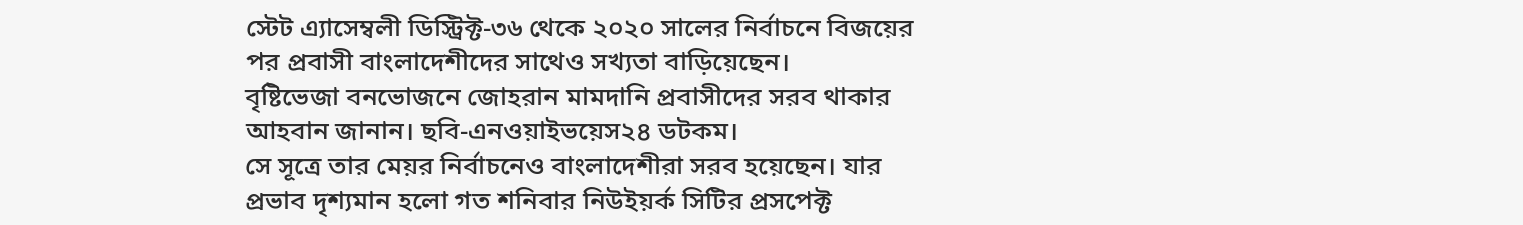স্টেট এ্যাসেম্বলী ডিস্ট্রিক্ট-৩৬ থেকে ২০২০ সালের নির্বাচনে বিজয়ের পর প্রবাসী বাংলাদেশীদের সাথেও সখ্যতা বাড়িয়েছেন।
বৃষ্টিভেজা বনভোজনে জোহরান মামদানি প্রবাসীদের সরব থাকার আহবান জানান। ছবি-এনওয়াইভয়েস২৪ ডটকম।
সে সূত্রে তার মেয়র নির্বাচনেও বাংলাদেশীরা সরব হয়েছেন। যার প্রভাব দৃশ্যমান হলো গত শনিবার নিউইয়র্ক সিটির প্রসপেক্ট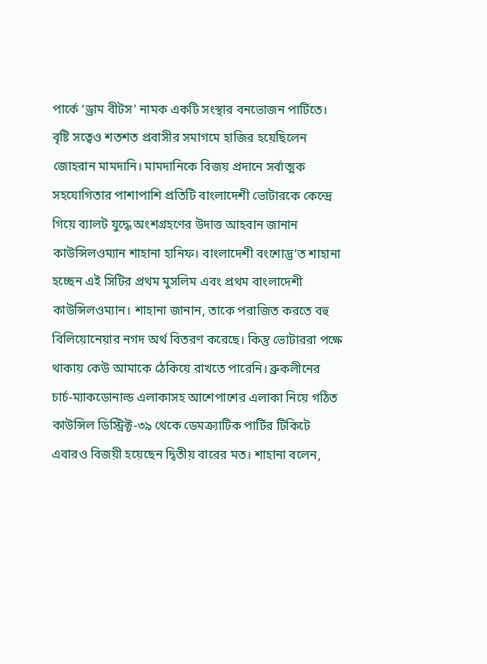পার্কে ‘ড্রাম বীটস’ নামক একটি সংস্থার বনভোজন পার্টিতে। বৃষ্টি সত্বেও শতশত প্রবাসীর সমাগমে হাজির হয়েছিলেন জোহরান মামদানি। মামদানিকে বিজয় প্রদানে সর্বাত্মক সহযোগিতার পাশাপাশি প্রতিটি বাংলাদেশী ভোটারকে কেন্দ্রে গিয়ে ব্যালট যুদ্ধে অংশগ্রহণের উদাত্ত আহবান জানান কাউন্সিলওম্যান শাহানা হানিফ। বাংলাদেশী বংশোদ্ভ’ত শাহানা হচ্ছেন এই সিটির প্রথম মুসলিম এবং প্রথম বাংলাদেশী কাউন্সিলওম্যান। শাহানা জানান, তাকে পরাজিত করতে বহু বিলিয়োনেয়ার নগদ অর্থ বিতরণ করেছে। কিন্তু ভোটাররা পক্ষে থাকায় কেউ আমাকে ঠেকিয়ে রাখতে পারেনি। ব্রুকলীনের চার্চ-ম্যাকডোনাল্ড এলাকাসহ আশেপাশের এলাকা নিয়ে গঠিত কাউন্সিল ডিস্ট্রিক্ট-৩৯ থেকে ডেমক্র্যাটিক পার্টির টিকিটে এবারও বিজয়ী হয়েছেন দ্বিতীয় বারের মত। শাহানা বলেন,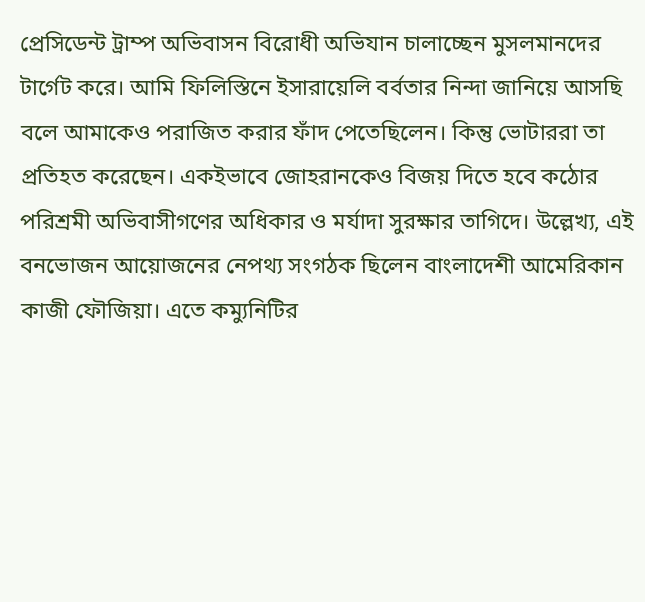প্রেসিডেন্ট ট্রাম্প অভিবাসন বিরোধী অভিযান চালাচ্ছেন মুসলমানদের টার্গেট করে। আমি ফিলিস্তিনে ইসারায়েলি বর্বতার নিন্দা জানিয়ে আসছি বলে আমাকেও পরাজিত করার ফাঁদ পেতেছিলেন। কিন্তু ভোটাররা তা প্রতিহত করেছেন। একইভাবে জোহরানকেও বিজয় দিতে হবে কঠোর পরিশ্রমী অভিবাসীগণের অধিকার ও মর্যাদা সুরক্ষার তাগিদে। উল্লেখ্য, এই বনভোজন আয়োজনের নেপথ্য সংগঠক ছিলেন বাংলাদেশী আমেরিকান কাজী ফৌজিয়া। এতে কম্যুনিটির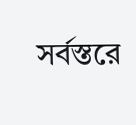সর্বস্তরে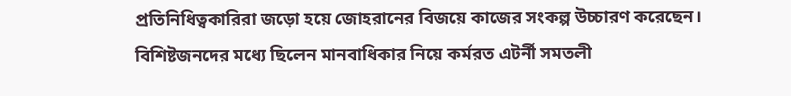প্রতিনিধিত্বকারিরা জড়ো হয়ে জোহরানের বিজয়ে কাজের সংকল্প উচ্চারণ করেছেন। বিশিষ্টজনদের মধ্যে ছিলেন মানবাধিকার নিয়ে কর্মরত এটর্নী সমতলী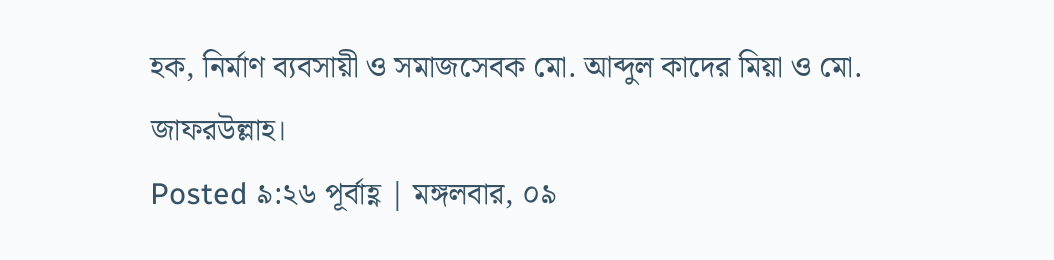হক, নির্মাণ ব্যবসায়ী ও সমাজসেবক মো. আব্দুল কাদের মিয়া ও মো. জাফরউল্লাহ।
Posted ৯:২৬ পূর্বাহ্ণ | মঙ্গলবার, ০৯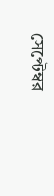সেপ্টেম্বর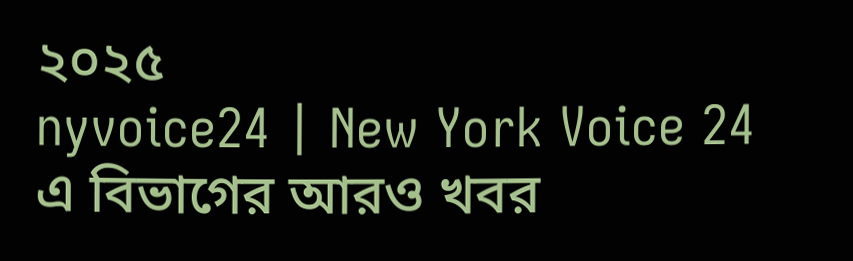২০২৫
nyvoice24 | New York Voice 24
এ বিভাগের আরও খবর